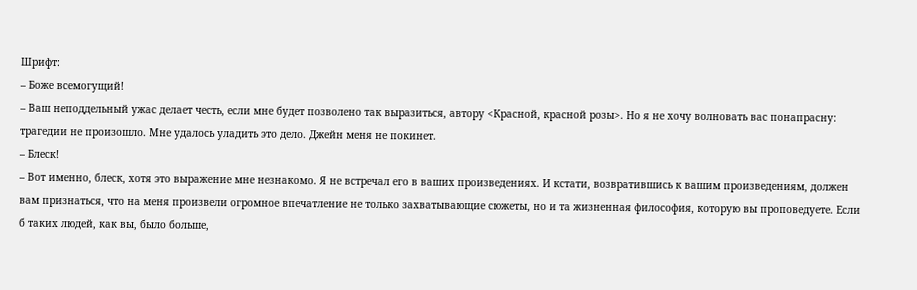Шрифт:
– Боже всемогущий!
– Ваш неподдельный ужас делает честь, если мне будет позволено так выразиться, автору <Красной, красной розы>. Но я не хочу волновать вас понапрасну: трагедии не произошло. Мне удалось уладить это дело. Джейн меня не покинет.
– Блеск!
– Вот именно, блеск, хотя это выражение мне незнакомо. Я не встречал его в ваших произведениях. И кстати, возвратившись к вашим произведениям, должен вам признаться, что на меня произвели огромное впечатление не только захватывающие сюжеты, но и та жизненная философия, которую вы проповедуете. Если б таких людей, как вы, было больше,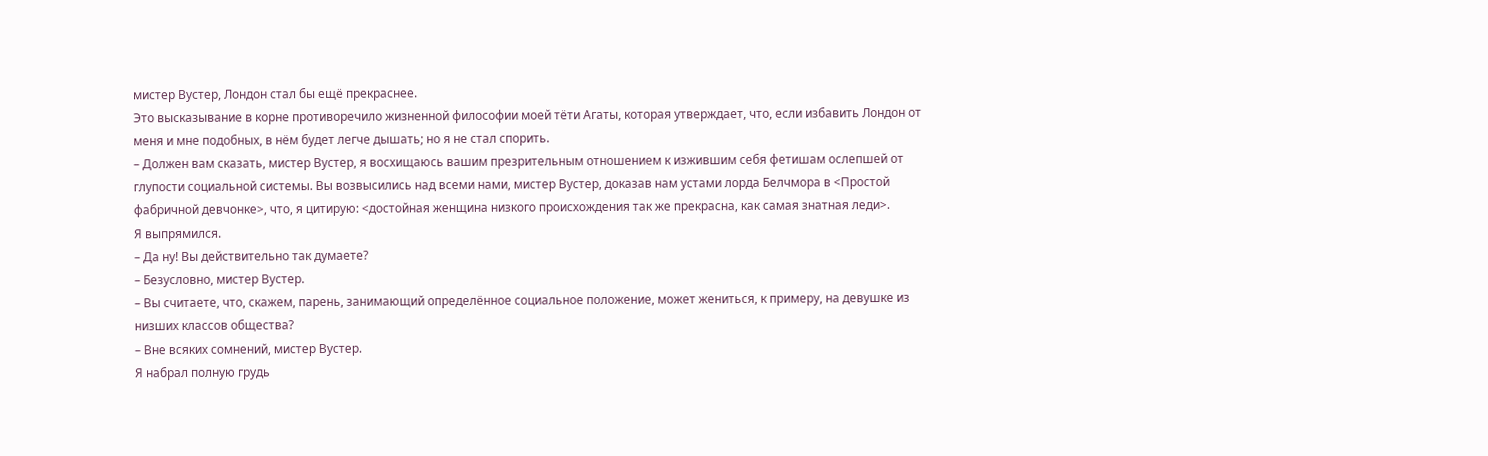мистер Вустер, Лондон стал бы ещё прекраснее.
Это высказывание в корне противоречило жизненной философии моей тёти Агаты, которая утверждает, что, если избавить Лондон от меня и мне подобных, в нём будет легче дышать; но я не стал спорить.
– Должен вам сказать, мистер Вустер, я восхищаюсь вашим презрительным отношением к изжившим себя фетишам ослепшей от глупости социальной системы. Вы возвысились над всеми нами, мистер Вустер, доказав нам устами лорда Белчмора в <Простой фабричной девчонке>, что, я цитирую: <достойная женщина низкого происхождения так же прекрасна, как самая знатная леди>.
Я выпрямился.
– Да ну! Вы действительно так думаете?
– Безусловно, мистер Вустер.
– Вы считаете, что, скажем, парень, занимающий определённое социальное положение, может жениться, к примеру, на девушке из низших классов общества?
– Вне всяких сомнений, мистер Вустер.
Я набрал полную грудь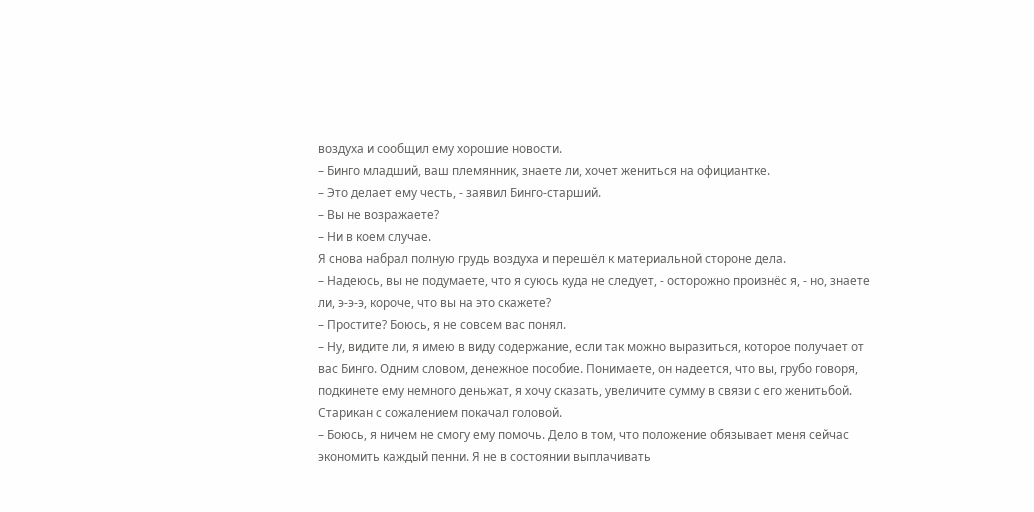воздуха и сообщил ему хорошие новости.
– Бинго младший, ваш племянник, знаете ли, хочет жениться на официантке.
– Это делает ему честь, - заявил Бинго-старший.
– Вы не возражаете?
– Ни в коем случае.
Я снова набрал полную грудь воздуха и перешёл к материальной стороне дела.
– Надеюсь, вы не подумаете, что я суюсь куда не следует, - осторожно произнёс я, - но, знаете ли, э-э-э, короче, что вы на это скажете?
– Простите? Боюсь, я не совсем вас понял.
– Ну, видите ли, я имею в виду содержание, если так можно выразиться, которое получает от вас Бинго. Одним словом, денежное пособие. Понимаете, он надеется, что вы, грубо говоря, подкинете ему немного деньжат, я хочу сказать, увеличите сумму в связи с его женитьбой.
Старикан с сожалением покачал головой.
– Боюсь, я ничем не смогу ему помочь. Дело в том, что положение обязывает меня сейчас экономить каждый пенни. Я не в состоянии выплачивать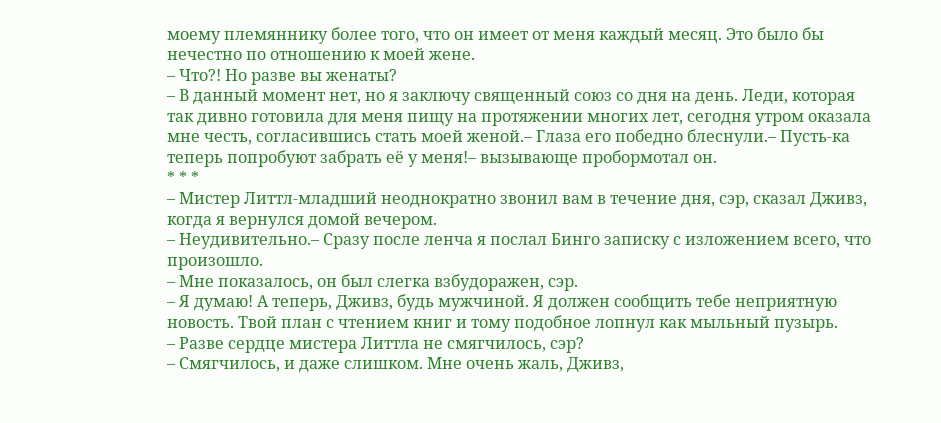моему племяннику более того, что он имеет от меня каждый месяц. Это было бы нечестно по отношению к моей жене.
– Что?! Но разве вы женаты?
– В данный момент нет, но я заключу священный союз со дня на день. Леди, которая так дивно готовила для меня пищу на протяжении многих лет, сегодня утром оказала мне честь, согласившись стать моей женой.– Глаза его победно блеснули.– Пусть-ка теперь попробуют забрать её у меня!– вызывающе пробормотал он.
* * *
– Мистер Литтл-младший неоднократно звонил вам в течение дня, сэр, сказал Дживз, когда я вернулся домой вечером.
– Неудивительно.– Сразу после ленча я послал Бинго записку с изложением всего, что произошло.
– Мне показалось, он был слегка взбудоражен, сэр.
– Я думаю! А теперь, Дживз, будь мужчиной. Я должен сообщить тебе неприятную новость. Твой план с чтением книг и тому подобное лопнул как мыльный пузырь.
– Разве сердце мистера Литтла не смягчилось, сэр?
– Смягчилось, и даже слишком. Мне очень жаль, Дживз,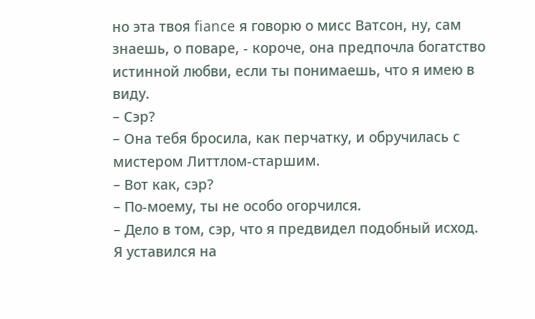но эта твоя fiance я говорю о мисс Ватсон, ну, сам знаешь, о поваре, - короче, она предпочла богатство истинной любви, если ты понимаешь, что я имею в виду.
– Сэр?
– Она тебя бросила, как перчатку, и обручилась с мистером Литтлом-старшим.
– Вот как, сэр?
– По-моему, ты не особо огорчился.
– Дело в том, сэр, что я предвидел подобный исход.
Я уставился на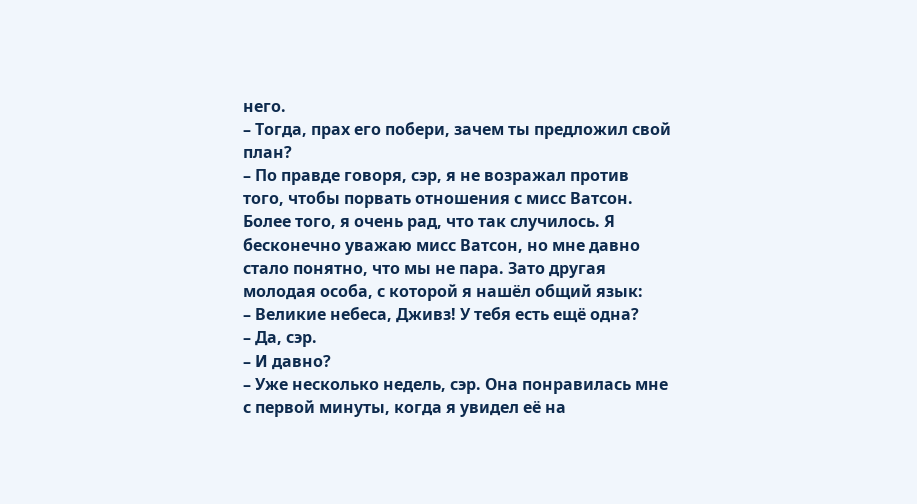него.
– Тогда, прах его побери, зачем ты предложил свой план?
– По правде говоря, сэр, я не возражал против того, чтобы порвать отношения с мисс Ватсон. Более того, я очень рад, что так случилось. Я бесконечно уважаю мисс Ватсон, но мне давно стало понятно, что мы не пара. Зато другая молодая особа, с которой я нашёл общий язык:
– Великие небеса, Дживз! У тебя есть ещё одна?
– Да, сэр.
– И давно?
– Уже несколько недель, сэр. Она понравилась мне с первой минуты, когда я увидел её на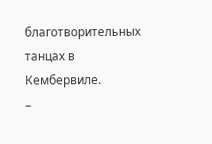благотворительных танцах в Кембервиле.
–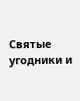Святые угодники и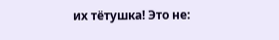их тётушка! Это не: